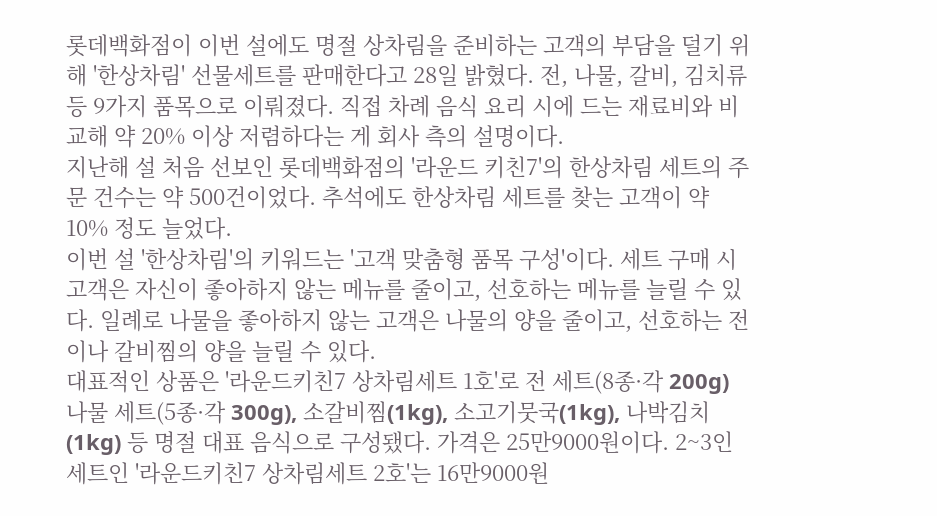롯데백화점이 이번 설에도 명절 상차림을 준비하는 고객의 부담을 덜기 위해 '한상차림' 선물세트를 판매한다고 28일 밝혔다. 전, 나물, 갈비, 김치류 등 9가지 품목으로 이뤄졌다. 직접 차례 음식 요리 시에 드는 재료비와 비교해 약 20% 이상 저렴하다는 게 회사 측의 설명이다.
지난해 설 처음 선보인 롯데백화점의 '라운드 키친7'의 한상차림 세트의 주문 건수는 약 500건이었다. 추석에도 한상차림 세트를 찾는 고객이 약 10% 정도 늘었다.
이번 설 '한상차림'의 키워드는 '고객 맞춤형 품목 구성'이다. 세트 구매 시 고객은 자신이 좋아하지 않는 메뉴를 줄이고, 선호하는 메뉴를 늘릴 수 있다. 일례로 나물을 좋아하지 않는 고객은 나물의 양을 줄이고, 선호하는 전이나 갈비찜의 양을 늘릴 수 있다.
대표적인 상품은 '라운드키친7 상차림세트 1호'로 전 세트(8종·각 200g) 나물 세트(5종·각 300g), 소갈비찜(1kg), 소고기뭇국(1kg), 나박김치(1kg) 등 명절 대표 음식으로 구성됐다. 가격은 25만9000원이다. 2~3인 세트인 '라운드키친7 상차림세트 2호'는 16만9000원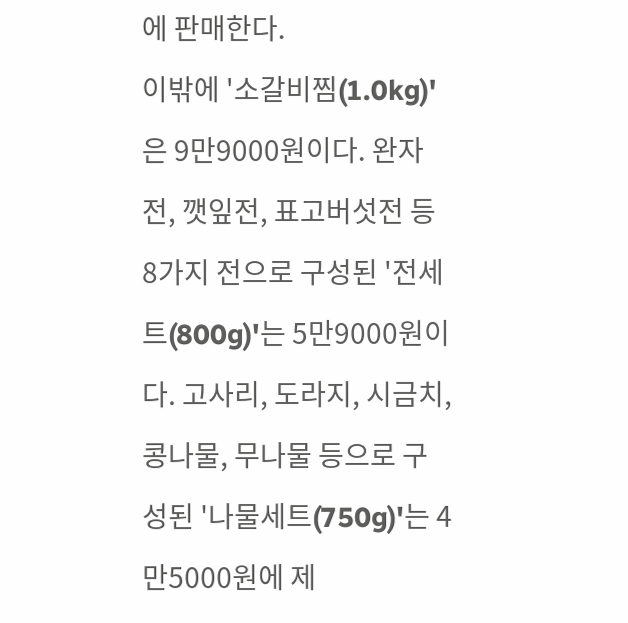에 판매한다.
이밖에 '소갈비찜(1.0kg)'은 9만9000원이다. 완자전, 깻잎전, 표고버섯전 등 8가지 전으로 구성된 '전세트(800g)'는 5만9000원이다. 고사리, 도라지, 시금치, 콩나물, 무나물 등으로 구성된 '나물세트(750g)'는 4만5000원에 제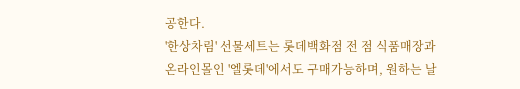공한다.
'한상차림' 선물세트는 롯데백화점 전 점 식품매장과 온라인몰인 '엘롯데'에서도 구매가능하며, 원하는 날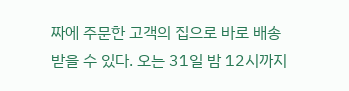짜에 주문한 고객의 집으로 바로 배송 받을 수 있다. 오는 31일 밤 12시까지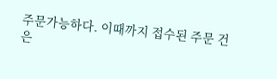주문가능하다. 이때까지 접수된 주문 건은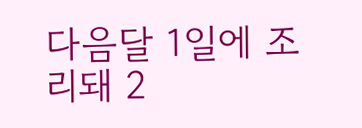다음달 1일에 조리돼 2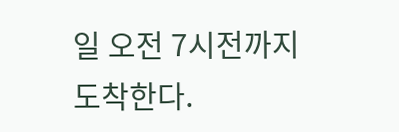일 오전 7시전까지 도착한다.